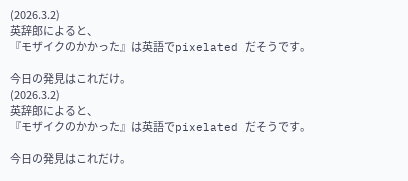(2026.3.2)
英辞郎によると、
『モザイクのかかった』は英語でpixelated だそうです。

今日の発見はこれだけ。
(2026.3.2)
英辞郎によると、
『モザイクのかかった』は英語でpixelated だそうです。

今日の発見はこれだけ。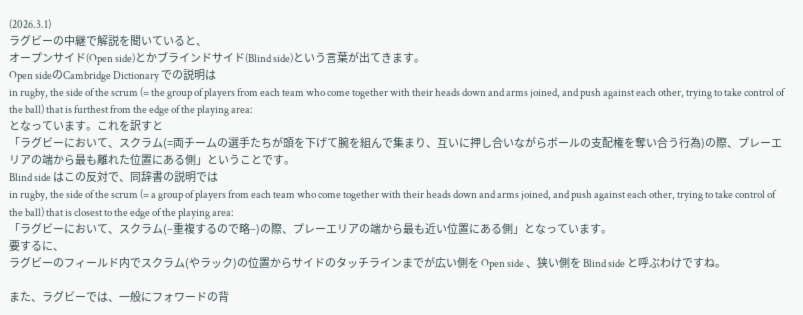(2026.3.1)
ラグビーの中継で解説を聞いていると、
オープンサイド(Open side)とかブラインドサイド(Blind side)という言葉が出てきます。
Open sideのCambridge Dictionary での説明は
in rugby, the side of the scrum (= the group of players from each team who come together with their heads down and arms joined, and push against each other, trying to take control of the ball) that is furthest from the edge of the playing area:
となっています。これを訳すと
「ラグビーにおいて、スクラム(=両チームの選手たちが頭を下げて腕を組んで集まり、互いに押し合いながらボールの支配権を奪い合う行為)の際、プレーエリアの端から最も離れた位置にある側」ということです。
Blind side はこの反対で、同辞書の説明では
in rugby, the side of the scrum (= a group of players from each team who come together with their heads down and arms joined, and push against each other, trying to take control of the ball) that is closest to the edge of the playing area:
「ラグビーにおいて、スクラム(–重複するので略–)の際、プレーエリアの端から最も近い位置にある側」となっています。
要するに、
ラグビーのフィールド内でスクラム(やラック)の位置からサイドのタッチラインまでが広い側を Open side 、狭い側を Blind side と呼ぶわけですね。

また、ラグビーでは、一般にフォワードの背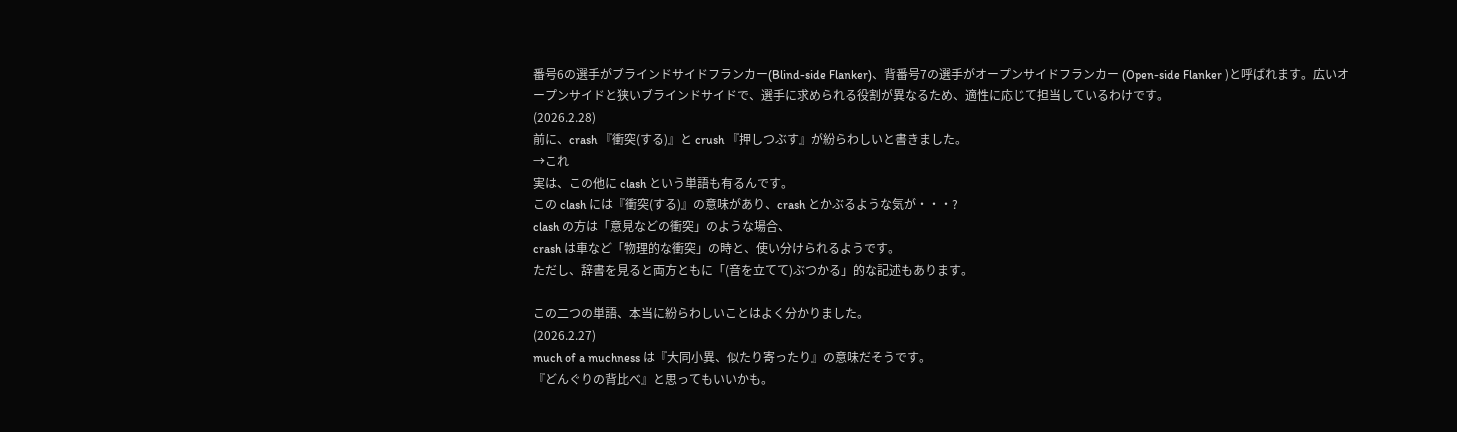番号6の選手がブラインドサイドフランカー(Blind-side Flanker)、背番号7の選手がオープンサイドフランカー (Open-side Flanker )と呼ばれます。広いオープンサイドと狭いブラインドサイドで、選手に求められる役割が異なるため、適性に応じて担当しているわけです。
(2026.2.28)
前に、crash 『衝突(する)』と crush 『押しつぶす』が紛らわしいと書きました。
→これ
実は、この他に clash という単語も有るんです。
この clash には『衝突(する)』の意味があり、crash とかぶるような気が・・・?
clash の方は「意見などの衝突」のような場合、
crash は車など「物理的な衝突」の時と、使い分けられるようです。
ただし、辞書を見ると両方ともに「(音を立てて)ぶつかる」的な記述もあります。

この二つの単語、本当に紛らわしいことはよく分かりました。
(2026.2.27)
much of a muchness は『大同小異、似たり寄ったり』の意味だそうです。
『どんぐりの背比べ』と思ってもいいかも。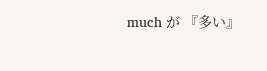much が 『多い』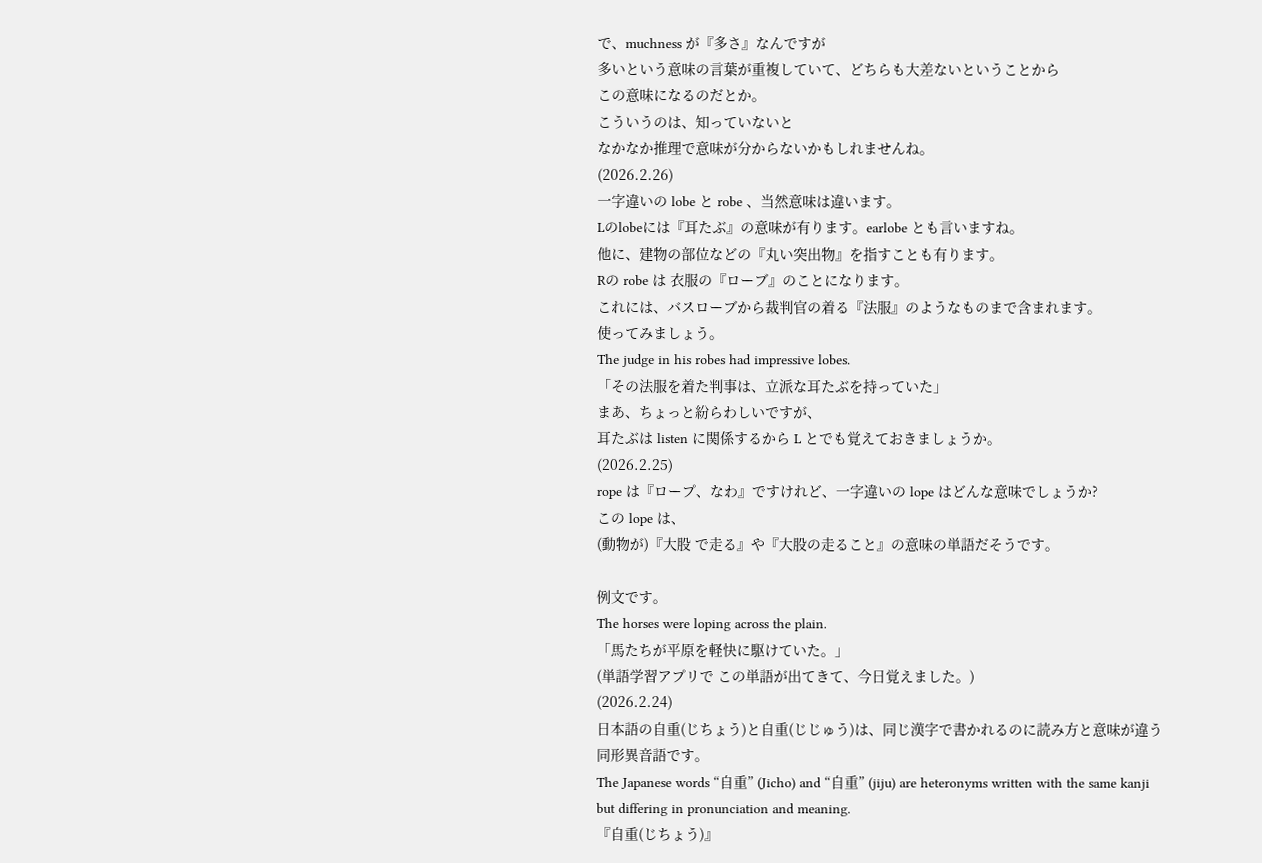で、muchness が『多さ』なんですが
多いという意味の言葉が重複していて、どちらも大差ないということから
この意味になるのだとか。
こういうのは、知っていないと
なかなか推理で意味が分からないかもしれませんね。
(2026.2.26)
一字違いの lobe と robe 、当然意味は違います。
Lのlobeには『耳たぶ』の意味が有ります。earlobe とも言いますね。
他に、建物の部位などの『丸い突出物』を指すことも有ります。
Rの robe は 衣服の『ローブ』のことになります。
これには、バスローブから裁判官の着る『法服』のようなものまで含まれます。
使ってみましょう。
The judge in his robes had impressive lobes.
「その法服を着た判事は、立派な耳たぶを持っていた」
まあ、ちょっと紛らわしいですが、
耳たぶは listen に関係するから L とでも覚えておきましょうか。
(2026.2.25)
rope は『ロープ、なわ』ですけれど、一字違いの lope はどんな意味でしょうか?
この lope は、
(動物が)『大股 で走る』や『大股の走ること』の意味の単語だそうです。

例文です。
The horses were loping across the plain.
「馬たちが平原を軽快に駆けていた。」
(単語学習アプリで この単語が出てきて、今日覚えました。)
(2026.2.24)
日本語の自重(じちょう)と自重(じじゅう)は、同じ漢字で書かれるのに読み方と意味が違う同形異音語です。
The Japanese words “自重” (Jicho) and “自重” (jiju) are heteronyms written with the same kanji but differing in pronunciation and meaning.
『自重(じちょう)』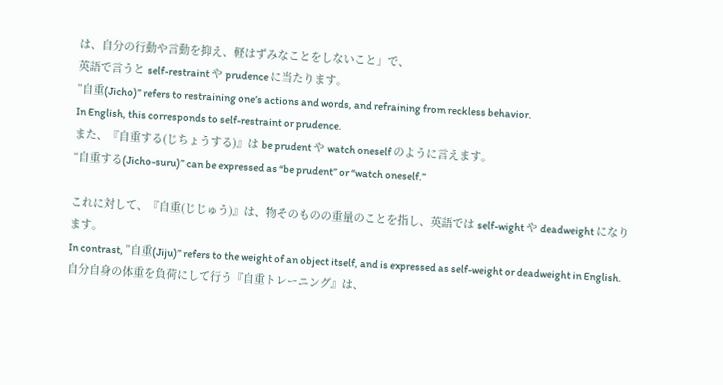は、自分の行動や言動を抑え、軽はずみなことをしないこと」で、
英語で言うと self-restraint や prudence に当たります。
”自重(Jicho)” refers to restraining one’s actions and words, and refraining from reckless behavior.
In English, this corresponds to self-restraint or prudence.
また、『自重する(じちょうする)』は be prudent や watch oneself のように言えます。
“自重する(Jicho-suru)” can be expressed as “be prudent” or “watch oneself.”

これに対して、『自重(じじゅう)』は、物そのものの重量のことを指し、英語では self-wight や deadweight になります。
In contrast, ”自重(Jiju)” refers to the weight of an object itself, and is expressed as self-weight or deadweight in English.
自分自身の体重を負荷にして行う『自重トレーニング』は、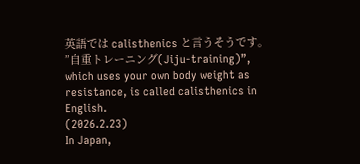英語では calisthenics と言うそうです。
”自重トレーニング(Jiju-training)”, which uses your own body weight as resistance, is called calisthenics in English.
(2026.2.23)
In Japan,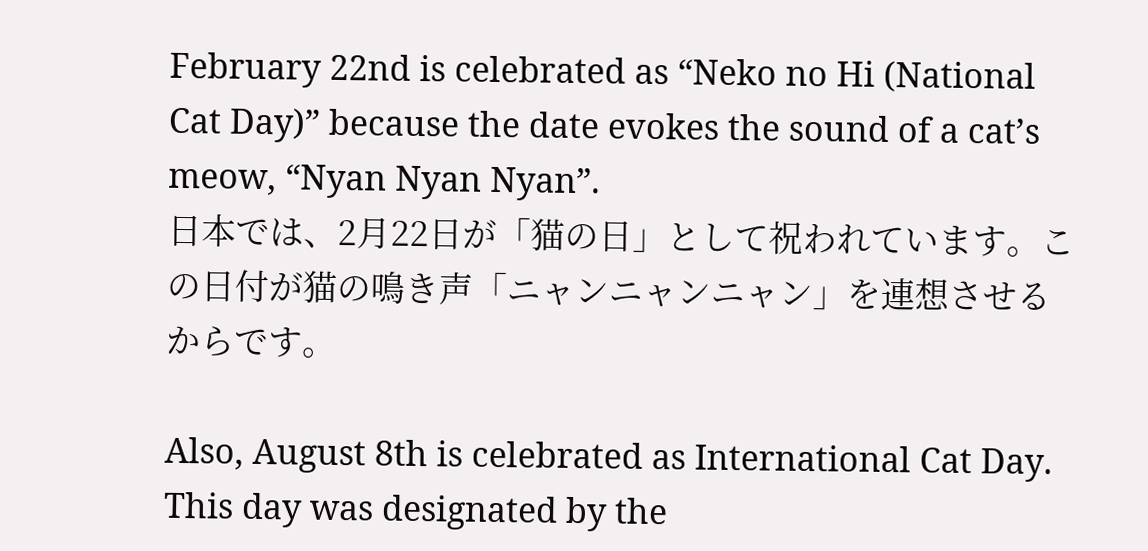February 22nd is celebrated as “Neko no Hi (National Cat Day)” because the date evokes the sound of a cat’s meow, “Nyan Nyan Nyan”.
日本では、2月22日が「猫の日」として祝われています。この日付が猫の鳴き声「ニャンニャンニャン」を連想させるからです。

Also, August 8th is celebrated as International Cat Day. This day was designated by the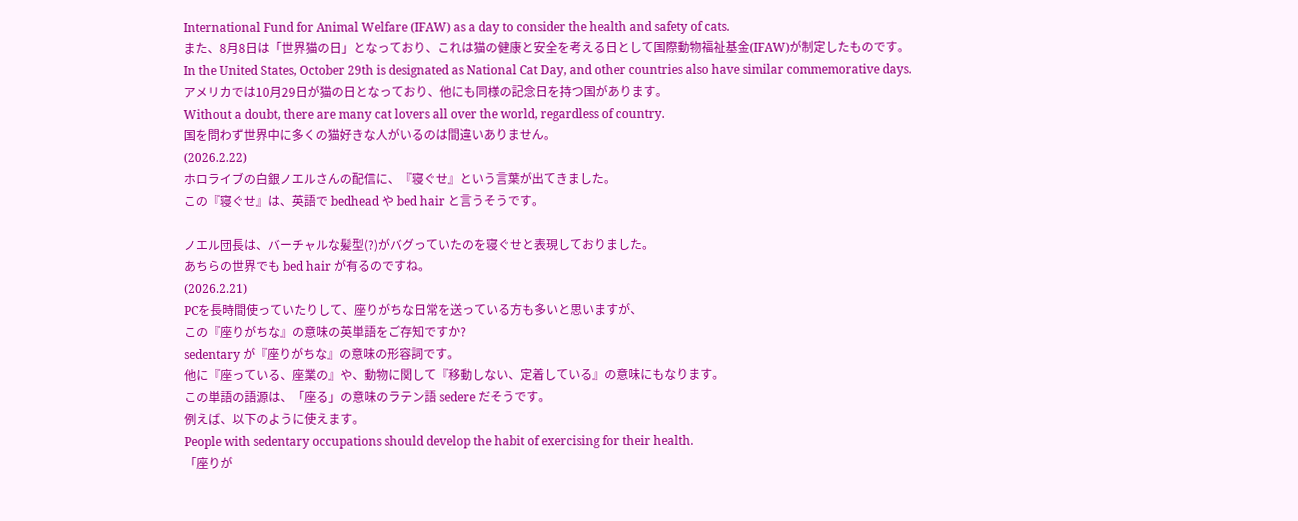International Fund for Animal Welfare (IFAW) as a day to consider the health and safety of cats.
また、8月8日は「世界猫の日」となっており、これは猫の健康と安全を考える日として国際動物福祉基金(IFAW)が制定したものです。
In the United States, October 29th is designated as National Cat Day, and other countries also have similar commemorative days.
アメリカでは10月29日が猫の日となっており、他にも同様の記念日を持つ国があります。
Without a doubt, there are many cat lovers all over the world, regardless of country.
国を問わず世界中に多くの猫好きな人がいるのは間違いありません。
(2026.2.22)
ホロライブの白銀ノエルさんの配信に、『寝ぐせ』という言葉が出てきました。
この『寝ぐせ』は、英語で bedhead や bed hair と言うそうです。

ノエル団長は、バーチャルな髪型(?)がバグっていたのを寝ぐせと表現しておりました。
あちらの世界でも bed hair が有るのですね。
(2026.2.21)
PCを長時間使っていたりして、座りがちな日常を送っている方も多いと思いますが、
この『座りがちな』の意味の英単語をご存知ですか?
sedentary が『座りがちな』の意味の形容詞です。
他に『座っている、座業の』や、動物に関して『移動しない、定着している』の意味にもなります。
この単語の語源は、「座る」の意味のラテン語 sedere だそうです。
例えば、以下のように使えます。
People with sedentary occupations should develop the habit of exercising for their health.
「座りが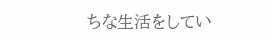ちな生活をしてい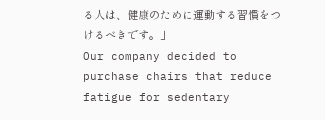る人は、健康のために運動する習慣をつけるべきです。」
Our company decided to purchase chairs that reduce fatigue for sedentary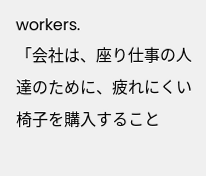workers.
「会社は、座り仕事の人達のために、疲れにくい椅子を購入すること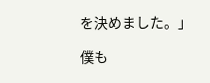を決めました。」

僕も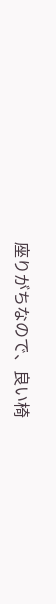座りがちなので、良い椅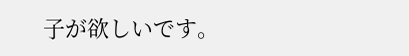子が欲しいです。